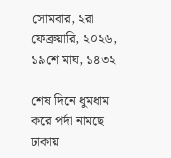সোমবার, ২রা ফেব্রুয়ারি, ২০২৬, ১৯শে মাঘ, ১৪৩২

শেষ দিনে ধুমধাম করে পর্দা নামছে ঢাকায়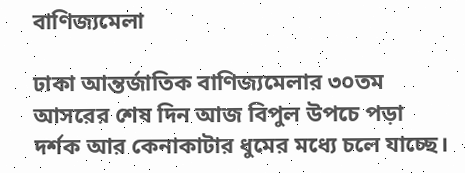বাণিজ্যমেলা

ঢাকা আন্তর্জাতিক বাণিজ্যমেলার ৩০তম আসরের শেষ দিন আজ বিপুল উপচে পড়া দর্শক আর কেনাকাটার ধুমের মধ্যে চলে যাচ্ছে।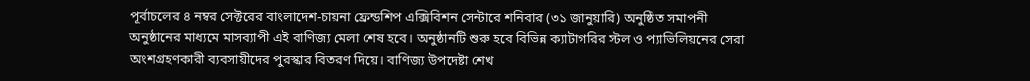পূর্বাচলের ৪ নম্বর সেক্টরের বাংলাদেশ-চায়না ফ্রেন্ডশিপ এক্সিবিশন সেন্টারে শনিবার (৩১ জানুয়ারি) অনুষ্ঠিত সমাপনী অনুষ্ঠানের মাধ্যমে মাসব্যাপী এই বাণিজ্য মেলা শেষ হবে। অনুষ্ঠানটি শুরু হবে বিভিন্ন ক্যাটাগরির স্টল ও প্যাভিলিয়নের সেরা অংশগ্রহণকারী ব্যবসায়ীদের পুরস্কার বিতরণ দিয়ে। বাণিজ্য উপদেষ্টা শেখ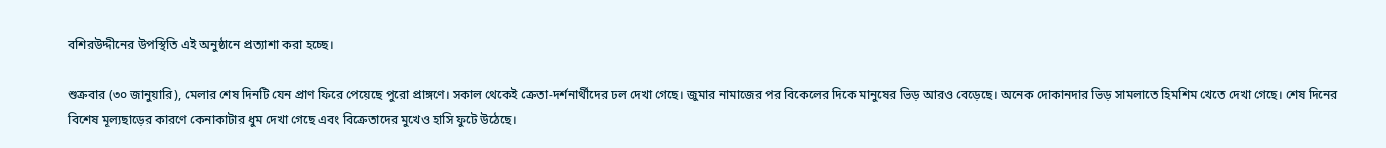বশিরউদ্দীনের উপস্থিতি এই অনুষ্ঠানে প্রত্যাশা করা হচ্ছে।

শুক্রবার (৩০ জানুয়ারি), মেলার শেষ দিনটি যেন প্রাণ ফিরে পেয়েছে পুরো প্রাঙ্গণে। সকাল থেকেই ক্রেতা-দর্শনার্থীদের ঢল দেখা গেছে। জুমার নামাজের পর বিকেলের দিকে মানুষের ভিড় আরও বেড়েছে। অনেক দোকানদার ভিড় সামলাতে হিমশিম খেতে দেখা গেছে। শেষ দিনের বিশেষ মূল্যছাড়ের কারণে কেনাকাটার ধুম দেখা গেছে এবং বিক্রেতাদের মুখেও হাসি ফুটে উঠেছে।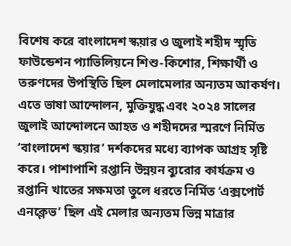বিশেষ করে বাংলাদেশ স্কয়ার ও জুলাই শহীদ স্মৃতি ফাউন্ডেশন প্যাভিলিয়নে শিশু-কিশোর, শিক্ষার্থী ও তরুণদের উপস্থিতি ছিল মেলামেলার অন্যতম আকর্ষণ। এতে ভাষা আন্দোলন, মুক্তিযুদ্ধ এবং ২০২৪ সালের জুলাই আন্দোলনে আহত ও শহীদদের স্মরণে নির্মিত ‘বাংলাদেশ স্কয়ার’ দর্শকদের মধ্যে ব্যাপক আগ্রহ সৃষ্টি করে। পাশাপাশি রপ্তানি উন্নয়ন ব্যুরোর কার্যক্রম ও রপ্তানি খাতের সক্ষমতা তুলে ধরতে নির্মিত ‘এক্সপোর্ট এনক্লেভ’ ছিল এই মেলার অন্যতম ভিন্ন মাত্রার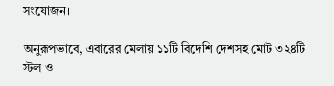সংযোজন।

অনুরূপভাবে, এবারের মেলায় ১১টি বিদেশি দেশসহ মোট ৩২৪টি স্টল ও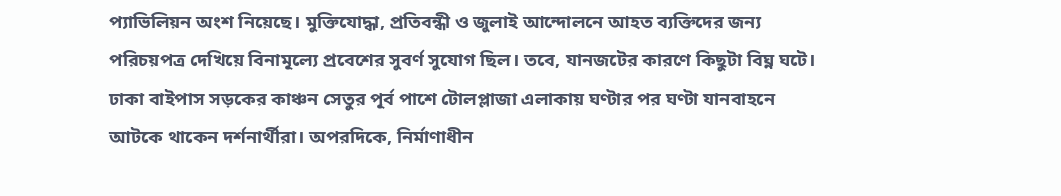প্যাভিলিয়ন অংশ নিয়েছে। মুক্তিযোদ্ধা, প্রতিবন্ধী ও জুলাই আন্দোলনে আহত ব্যক্তিদের জন্য পরিচয়পত্র দেখিয়ে বিনামূল্যে প্রবেশের সুবর্ণ সুযোগ ছিল। তবে, যানজটের কারণে কিছুটা বিঘ্ন ঘটে। ঢাকা বাইপাস সড়কের কাঞ্চন সেতুর পূর্ব পাশে টোলপ্লাজা এলাকায় ঘণ্টার পর ঘণ্টা যানবাহনে আটকে থাকেন দর্শনার্থীরা। অপরদিকে, নির্মাণাধীন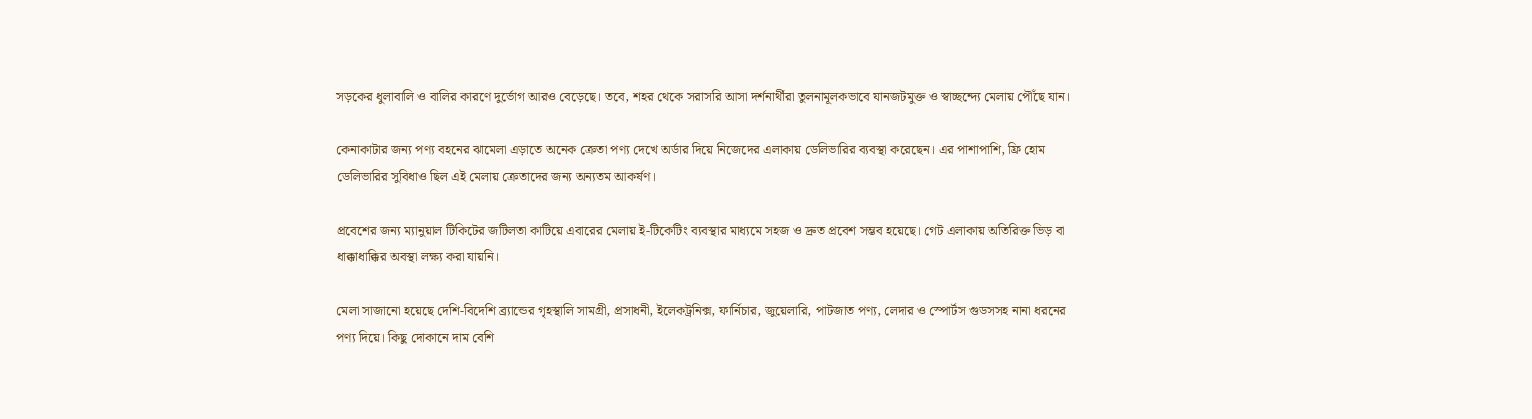সড়কের ধুলাবালি ও বালির কারণে দুর্ভোগ আরও বেড়েছে। তবে, শহর থেকে সরাসরি আসা দর্শনার্থীরা তুলনামূলকভাবে যানজটমুক্ত ও স্বাচ্ছন্দ্যে মেলায় পৌঁছে যান।

কেনাকাটার জন্য পণ্য বহনের ঝামেলা এড়াতে অনেক ক্রেতা পণ্য দেখে অর্ডার দিয়ে নিজেদের এলাকায় ডেলিভারির ব্যবস্থা করেছেন। এর পাশাপাশি, ফ্রি হোম ডেলিভারির সুবিধাও ছিল এই মেলায় ক্রেতাদের জন্য অন্যতম আকর্ষণ।

প্রবেশের জন্য ম্যানুয়াল টিকিটের জটিলতা কাটিয়ে এবারের মেলায় ই-টিকেটিং ব্যবস্থার মাধ্যমে সহজ ও দ্রুত প্রবেশ সম্ভব হয়েছে। গেট এলাকায় অতিরিক্ত ভিড় বা ধাক্কাধাক্কির অবস্থা লক্ষ্য করা যায়নি।

মেলা সাজানো হয়েছে দেশি-বিদেশি ব্র্যান্ডের গৃহস্থালি সামগ্রী, প্রসাধনী, ইলেকট্রনিক্স, ফার্নিচার, জুয়েলারি, পাটজাত পণ্য, লেদার ও স্পোর্টস গুডসসহ নানা ধরনের পণ্য দিয়ে। কিছু দোকানে দাম বেশি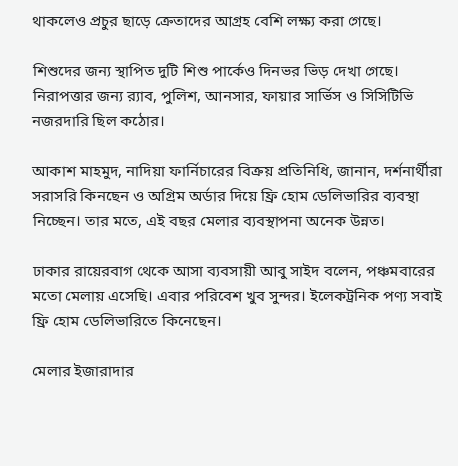থাকলেও প্রচুর ছাড়ে ক্রেতাদের আগ্রহ বেশি লক্ষ্য করা গেছে।

শিশুদের জন্য স্থাপিত দুটি শিশু পার্কেও দিনভর ভিড় দেখা গেছে। নিরাপত্তার জন্য র‌্যাব, পুলিশ, আনসার, ফায়ার সার্ভিস ও সিসিটিভি নজরদারি ছিল কঠোর।

আকাশ মাহমুদ, নাদিয়া ফার্নিচারের বিক্রয় প্রতিনিধি, জানান, দর্শনার্থীরা সরাসরি কিনছেন ও অগ্রিম অর্ডার দিয়ে ফ্রি হোম ডেলিভারির ব্যবস্থা নিচ্ছেন। তার মতে, এই বছর মেলার ব্যবস্থাপনা অনেক উন্নত।

ঢাকার রায়েরবাগ থেকে আসা ব্যবসায়ী আবু সাইদ বলেন, পঞ্চমবারের মতো মেলায় এসেছি। এবার পরিবেশ খুব সুন্দর। ইলেকট্রনিক পণ্য সবাই ফ্রি হোম ডেলিভারিতে কিনেছেন।

মেলার ইজারাদার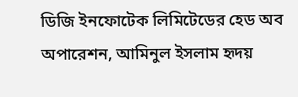ডিজি ইনফোটেক লিমিটেডের হেড অব অপারেশন, আমিনুল ইসলাম হৃদয়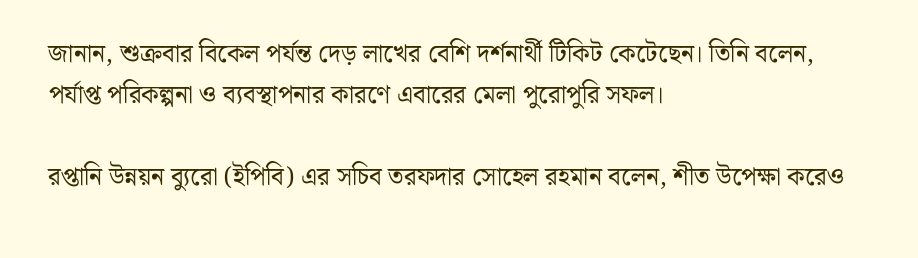জানান, শুক্রবার বিকেল পর্যন্ত দেড় লাখের বেশি দর্শনার্থী টিকিট কেটেছেন। তিনি বলেন, পর্যাপ্ত পরিকল্পনা ও ব্যবস্থাপনার কারণে এবারের মেলা পুরোপুরি সফল।

রপ্তানি উন্নয়ন ব্যুরো (ইপিবি) এর সচিব তরফদার সোহেল রহমান বলেন, শীত উপেক্ষা করেও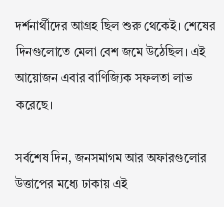দর্শনার্থীদের আগ্রহ ছিল শুরু থেকেই। শেষের দিনগুলোতে মেলা বেশ জমে উঠেছিল। এই আয়োজন এবার বাণিজ্যিক সফলতা লাভ করেছে।

সর্বশেষ দিন, জনসমাগম আর অফারগুলোর উত্তাপের মধ্যে ঢাকায় এই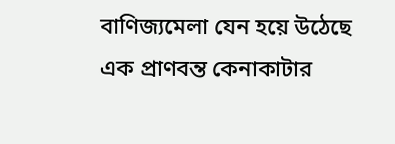বাণিজ্যমেলা যেন হয়ে উঠেছে এক প্রাণবন্ত কেনাকাটার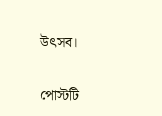উৎসব।

পোস্টটি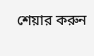শেয়ার করুন